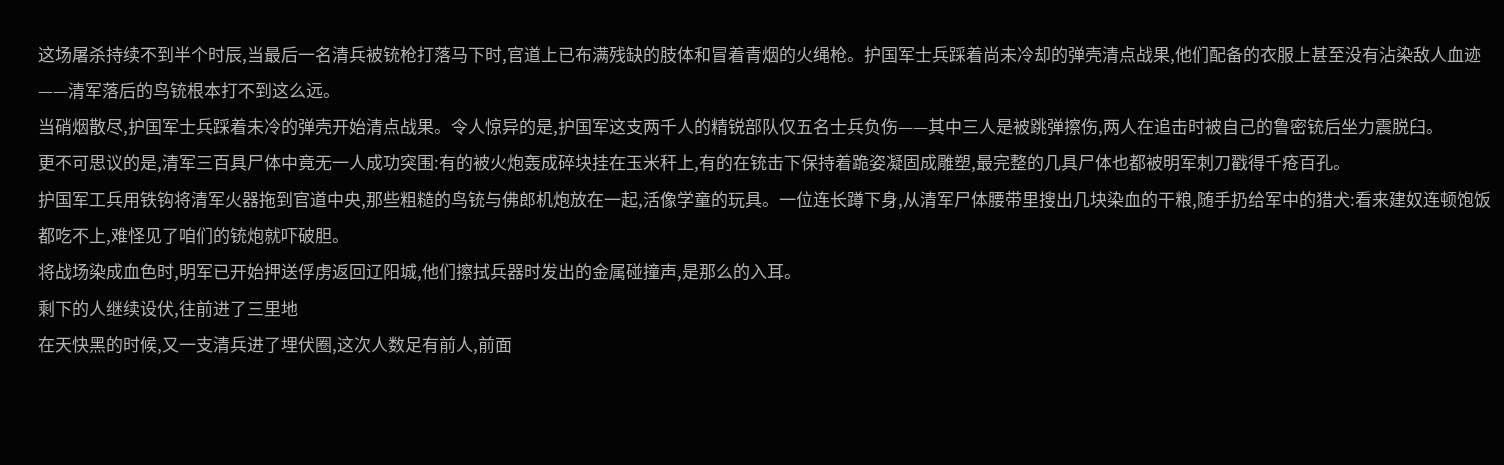这场屠杀持续不到半个时辰,当最后一名清兵被铳枪打落马下时,官道上已布满残缺的肢体和冒着青烟的火绳枪。护国军士兵踩着尚未冷却的弹壳清点战果,他们配备的衣服上甚至没有沾染敌人血迹——清军落后的鸟铳根本打不到这么远。
当硝烟散尽,护国军士兵踩着未冷的弹壳开始清点战果。令人惊异的是,护国军这支两千人的精锐部队仅五名士兵负伤——其中三人是被跳弹擦伤,两人在追击时被自己的鲁密铳后坐力震脱臼。
更不可思议的是,清军三百具尸体中竟无一人成功突围:有的被火炮轰成碎块挂在玉米秆上,有的在铳击下保持着跪姿凝固成雕塑,最完整的几具尸体也都被明军刺刀戳得千疮百孔。
护国军工兵用铁钩将清军火器拖到官道中央,那些粗糙的鸟铳与佛郎机炮放在一起,活像学童的玩具。一位连长蹲下身,从清军尸体腰带里搜出几块染血的干粮,随手扔给军中的猎犬:看来建奴连顿饱饭都吃不上,难怪见了咱们的铳炮就吓破胆。
将战场染成血色时,明军已开始押送俘虏返回辽阳城,他们擦拭兵器时发出的金属碰撞声,是那么的入耳。
剩下的人继续设伏,往前进了三里地
在天快黑的时候,又一支清兵进了埋伏圈,这次人数足有前人,前面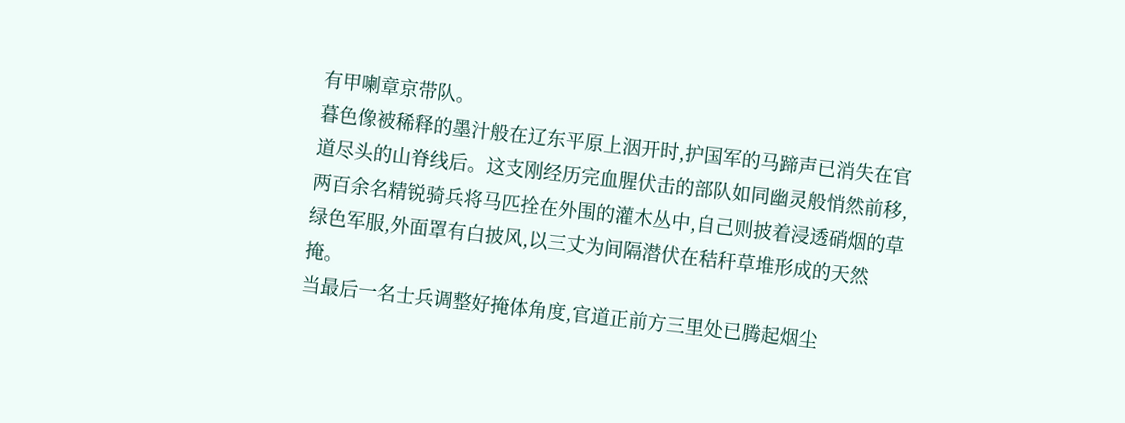有甲喇章京带队。
暮色像被稀释的墨汁般在辽东平原上洇开时,护国军的马蹄声已消失在官道尽头的山脊线后。这支刚经历完血腥伏击的部队如同幽灵般悄然前移,两百余名精锐骑兵将马匹拴在外围的灌木丛中,自己则披着浸透硝烟的草绿色军服,外面罩有白披风,以三丈为间隔潜伏在秸秆草堆形成的天然掩。
当最后一名士兵调整好掩体角度,官道正前方三里处已腾起烟尘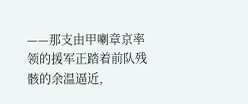——那支由甲喇章京率领的援军正踏着前队残骸的余温逼近,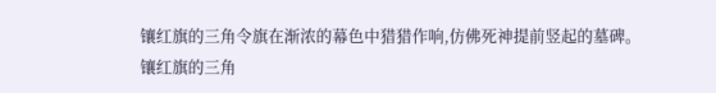镶红旗的三角令旗在渐浓的幕色中猎猎作响,仿佛死神提前竖起的墓碑。
镶红旗的三角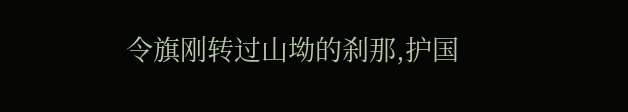令旗刚转过山坳的刹那,护国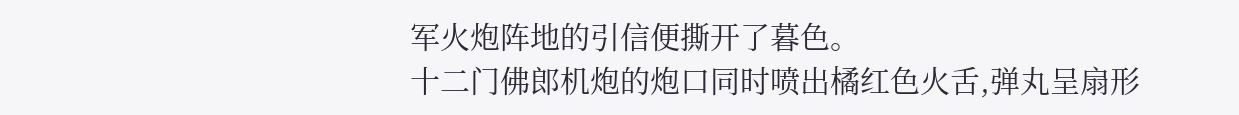军火炮阵地的引信便撕开了暮色。
十二门佛郎机炮的炮口同时喷出橘红色火舌,弹丸呈扇形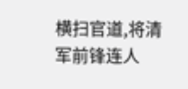横扫官道,将清军前锋连人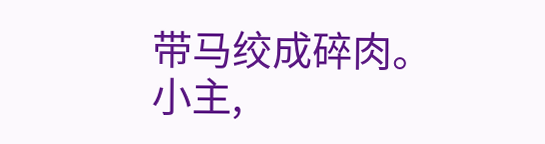带马绞成碎肉。
小主,